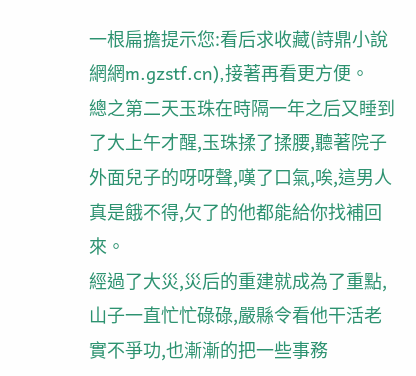一根扁擔提示您:看后求收藏(詩鼎小說網網m.gzstf.cn),接著再看更方便。
總之第二天玉珠在時隔一年之后又睡到了大上午才醒,玉珠揉了揉腰,聽著院子外面兒子的呀呀聲,嘆了口氣,唉,這男人真是餓不得,欠了的他都能給你找補回來。
經過了大災,災后的重建就成為了重點,山子一直忙忙碌碌,嚴縣令看他干活老實不爭功,也漸漸的把一些事務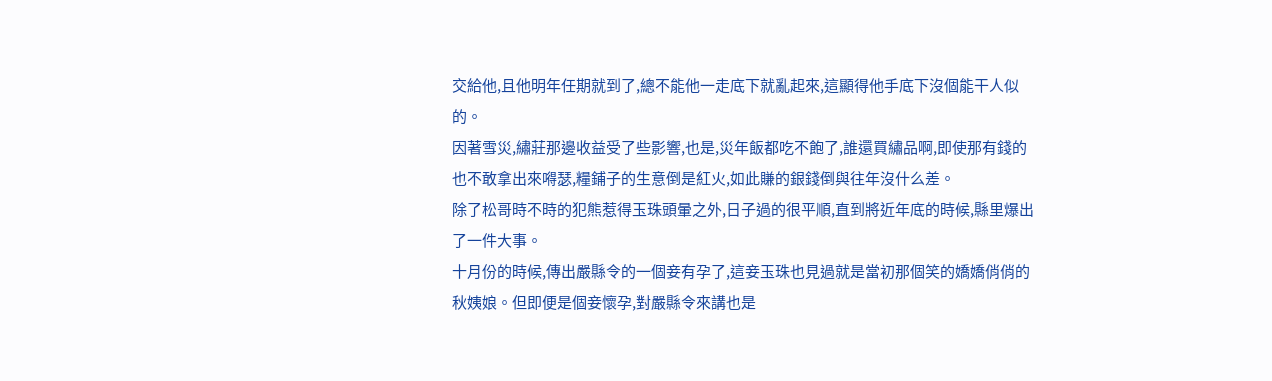交給他,且他明年任期就到了,總不能他一走底下就亂起來,這顯得他手底下沒個能干人似的。
因著雪災,繡莊那邊收益受了些影響,也是,災年飯都吃不飽了,誰還買繡品啊,即使那有錢的也不敢拿出來嘚瑟,糧鋪子的生意倒是紅火,如此賺的銀錢倒與往年沒什么差。
除了松哥時不時的犯熊惹得玉珠頭暈之外,日子過的很平順,直到將近年底的時候,縣里爆出了一件大事。
十月份的時候,傳出嚴縣令的一個妾有孕了,這妾玉珠也見過就是當初那個笑的嬌嬌俏俏的秋姨娘。但即便是個妾懷孕,對嚴縣令來講也是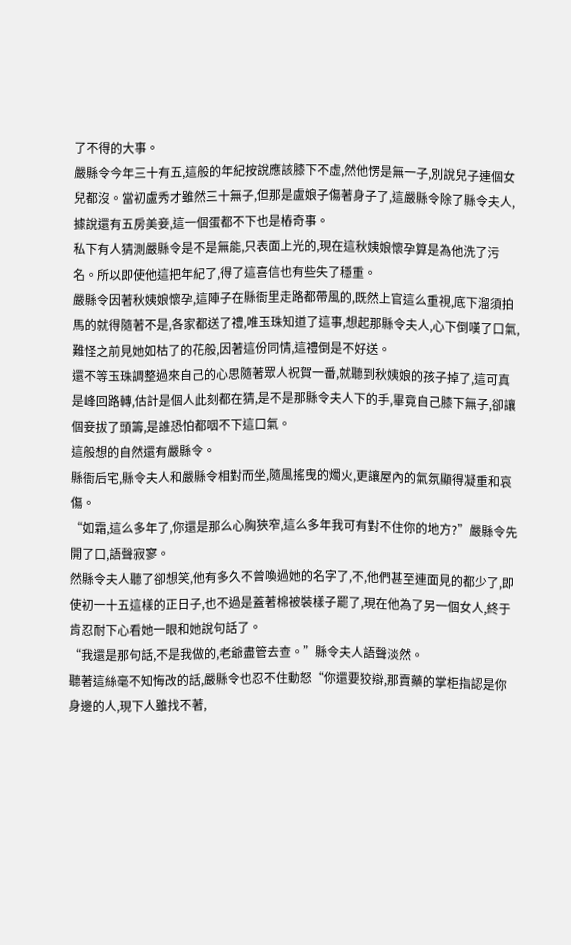了不得的大事。
嚴縣令今年三十有五,這般的年紀按說應該膝下不虛,然他愣是無一子,別說兒子連個女兒都沒。當初盧秀才雖然三十無子,但那是盧娘子傷著身子了,這嚴縣令除了縣令夫人,據說還有五房美妾,這一個蛋都不下也是樁奇事。
私下有人猜測嚴縣令是不是無能,只表面上光的,現在這秋姨娘懷孕算是為他洗了污名。所以即使他這把年紀了,得了這喜信也有些失了穩重。
嚴縣令因著秋姨娘懷孕,這陣子在縣衙里走路都帶風的,既然上官這么重視,底下溜須拍馬的就得隨著不是,各家都送了禮,唯玉珠知道了這事,想起那縣令夫人,心下倒嘆了口氣,難怪之前見她如枯了的花般,因著這份同情,這禮倒是不好送。
還不等玉珠調整過來自己的心思隨著眾人祝賀一番,就聽到秋姨娘的孩子掉了,這可真是峰回路轉,估計是個人此刻都在猜,是不是那縣令夫人下的手,畢竟自己膝下無子,卻讓個妾拔了頭籌,是誰恐怕都咽不下這口氣。
這般想的自然還有嚴縣令。
縣衙后宅,縣令夫人和嚴縣令相對而坐,隨風搖曳的燭火,更讓屋內的氣氛顯得凝重和哀傷。
“如霜,這么多年了,你還是那么心胸狹窄,這么多年我可有對不住你的地方?”嚴縣令先開了口,語聲寂寥。
然縣令夫人聽了卻想笑,他有多久不曾喚過她的名字了,不,他們甚至連面見的都少了,即使初一十五這樣的正日子,也不過是蓋著棉被裝樣子罷了,現在他為了另一個女人,終于肯忍耐下心看她一眼和她說句話了。
“我還是那句話,不是我做的,老爺盡管去查。”縣令夫人語聲淡然。
聽著這絲毫不知悔改的話,嚴縣令也忍不住動怒“你還要狡辯,那賣藥的掌柜指認是你身邊的人,現下人雖找不著,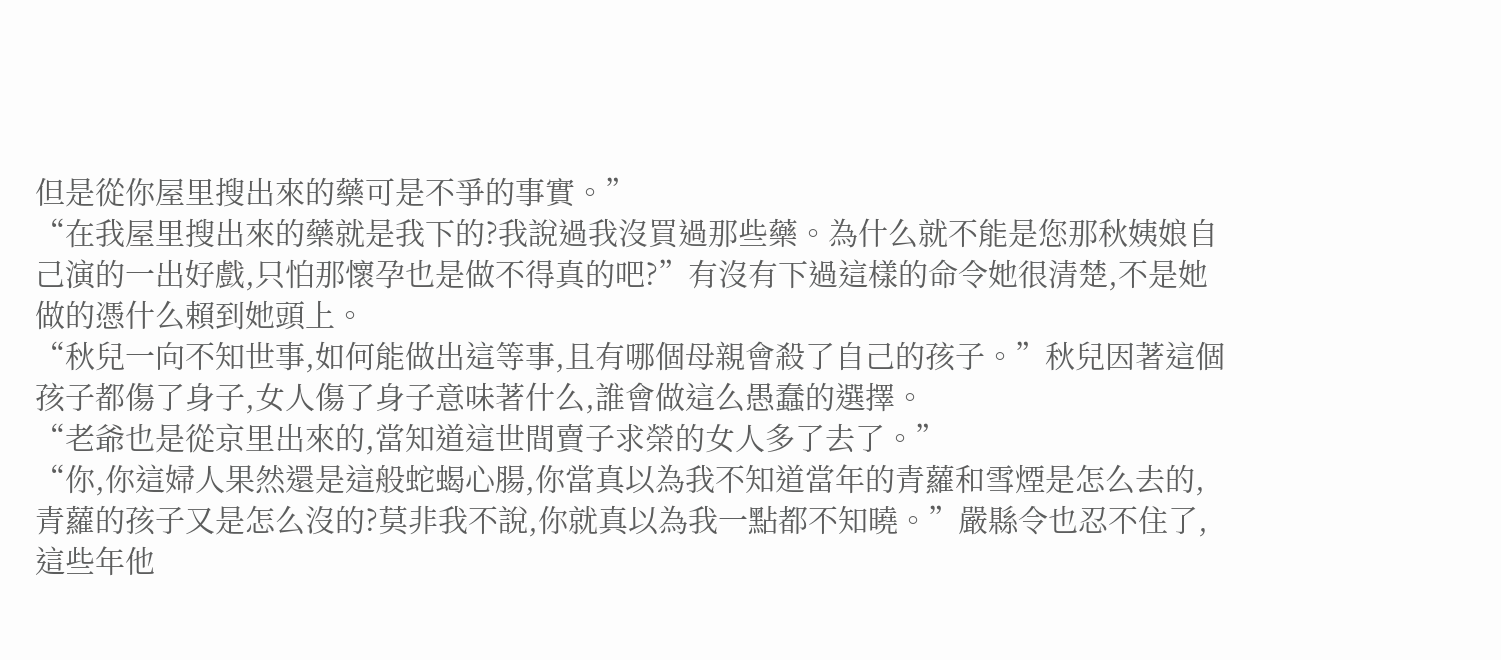但是從你屋里搜出來的藥可是不爭的事實。”
“在我屋里搜出來的藥就是我下的?我說過我沒買過那些藥。為什么就不能是您那秋姨娘自己演的一出好戲,只怕那懷孕也是做不得真的吧?”有沒有下過這樣的命令她很清楚,不是她做的憑什么賴到她頭上。
“秋兒一向不知世事,如何能做出這等事,且有哪個母親會殺了自己的孩子。”秋兒因著這個孩子都傷了身子,女人傷了身子意味著什么,誰會做這么愚蠢的選擇。
“老爺也是從京里出來的,當知道這世間賣子求榮的女人多了去了。”
“你,你這婦人果然還是這般蛇蝎心腸,你當真以為我不知道當年的青蘿和雪煙是怎么去的,青蘿的孩子又是怎么沒的?莫非我不說,你就真以為我一點都不知曉。”嚴縣令也忍不住了,這些年他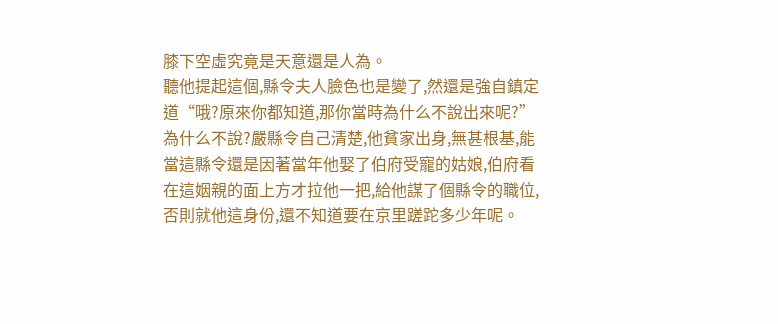膝下空虛究竟是天意還是人為。
聽他提起這個,縣令夫人臉色也是變了,然還是強自鎮定道“哦?原來你都知道,那你當時為什么不說出來呢?”
為什么不說?嚴縣令自己清楚,他貧家出身,無甚根基,能當這縣令還是因著當年他娶了伯府受寵的姑娘,伯府看在這姻親的面上方才拉他一把,給他謀了個縣令的職位,否則就他這身份,還不知道要在京里蹉跎多少年呢。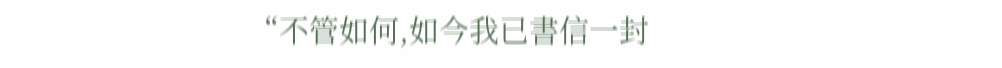“不管如何,如今我已書信一封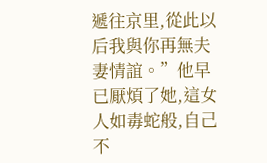遞往京里,從此以后我與你再無夫妻情誼。”他早已厭煩了她,這女人如毒蛇般,自己不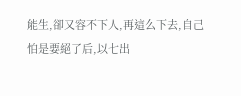能生,卻又容不下人,再這么下去,自己怕是要絕了后,以七出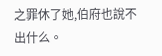之罪休了她,伯府也說不出什么。